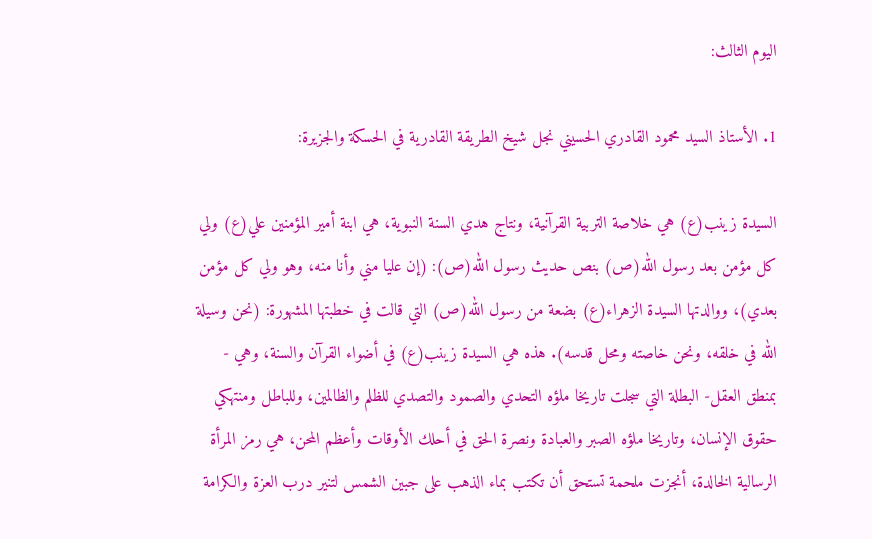اليوم الثالث:

1. الأستاذ السيد محمود القادري الحسيني نجل شيخ الطريقة القادرية في الحسكة والجزيرة:

السيدة زينب(ع) هي خلاصة التربية القرآنية، ونتاج هدي السنة النبوية، هي ابنة أمير المؤمنين علي(ع) ولي كل مؤمن بعد رسول الله(ص) بنص حديث رسول الله(ص): (إن عليا مني وأنا منه، وهو ولي كل مؤمن بعدي)، ووالدتها السيدة الزهراء(ع) بضعة من رسول الله(ص) التي قالت في خطبتها المشهورة: (نحن وسيلة الله في خلقه، ونحن خاصته ومحل قدسه). هذه هي السيدة زينب(ع) في أضواء القرآن والسنة، وهي - بمنطق العقل- البطلة التي سجلت تاريخا ملؤه التحدي والصمود والتصدي للظلم والظالمين، وللباطل ومنتهكي حقوق الإنسان، وتاريخا ملؤه الصبر والعبادة ونصرة الحق في أحلك الأوقات وأعظم المحن، هي رمز المرأة الرسالية الخالدة، أنجزت ملحمة تستحق أن تكتب بماء الذهب على جبين الشمس لتنير درب العزة والكرامة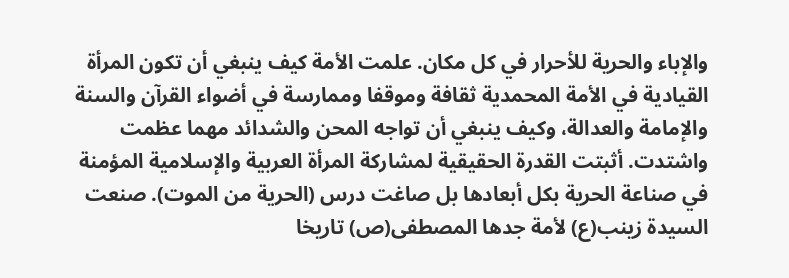والإباء والحرية للأحرار في كل مكان. علمت الأمة كيف ينبغي أن تكون المرأة القيادية في الأمة المحمدية ثقافة وموقفا وممارسة في أضواء القرآن والسنة والإمامة والعدالة، وكيف ينبغي أن تواجه المحن والشدائد مهما عظمت واشتدت. أثبتت القدرة الحقيقية لمشاركة المرأة العربية والإسلامية المؤمنة في صناعة الحرية بكل أبعادها بل صاغت درس (الحرية من الموت). صنعت السيدة زينب(ع) لأمة جدها المصطفى(ص) تاريخا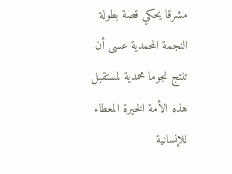مشرقا يحكي قصة بطولة النجمة المحمدية عسى أن تنتج نجوما محمدية لمستقبل هذه الأمة الخيرة المعطاء للإنسانية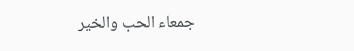جمعاء الحب والخير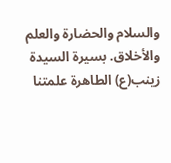والسلام والحضارة والعلم والأخلاق. بسيرة السيدة زينب(ع) الطاهرة علمتنا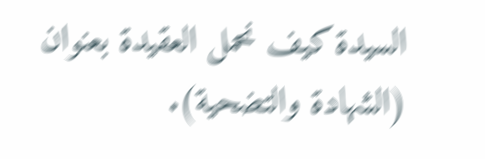السيدة كيف نحمل العقيدة بعنوان (الشهادة والتضحية).